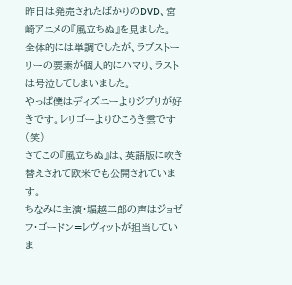昨日は発売されたばかりのDVD、宮崎アニメの『風立ちぬ』を見ました。
全体的には単調でしたが、ラブストーリーの要素が個人的にハマり、ラストは号泣してしまいました。
やっぱ僕はディズニーよりジブリが好きです。レリゴーよりひこうき雲です(笑)
さてこの『風立ちぬ』は、英語版に吹き替えされて欧米でも公開されています。
ちなみに主演・堀越二郎の声はジョゼフ・ゴードン=レヴィットが担当していま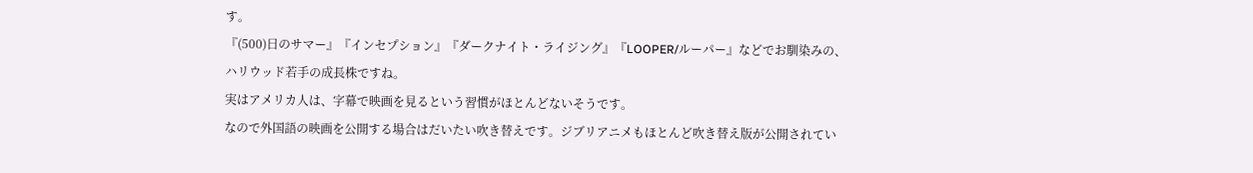す。
『(500)日のサマー』『インセプション』『ダークナイト・ライジング』『LOOPER/ルーパー』などでお馴染みの、ハリウッド若手の成長株ですね。
実はアメリカ人は、字幕で映画を見るという習慣がほとんどないそうです。
なので外国語の映画を公開する場合はだいたい吹き替えです。ジブリアニメもほとんど吹き替え版が公開されてい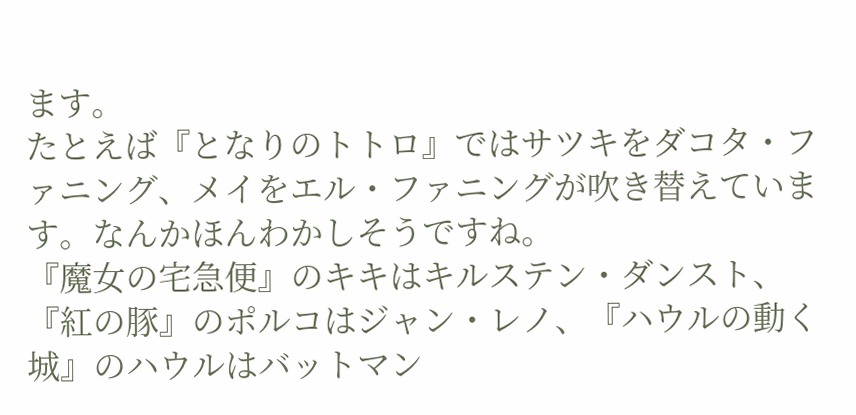ます。
たとえば『となりのトトロ』ではサツキをダコタ・ファニング、メイをエル・ファニングが吹き替えています。なんかほんわかしそうですね。
『魔女の宅急便』のキキはキルステン・ダンスト、『紅の豚』のポルコはジャン・レノ、『ハウルの動く城』のハウルはバットマン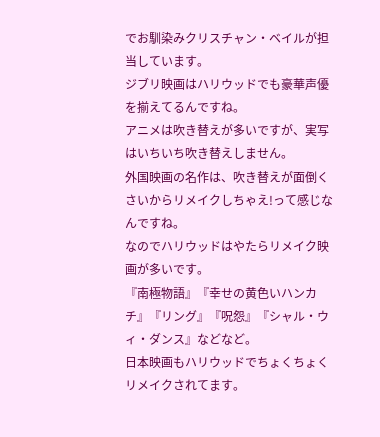でお馴染みクリスチャン・ベイルが担当しています。
ジブリ映画はハリウッドでも豪華声優を揃えてるんですね。
アニメは吹き替えが多いですが、実写はいちいち吹き替えしません。
外国映画の名作は、吹き替えが面倒くさいからリメイクしちゃえ!って感じなんですね。
なのでハリウッドはやたらリメイク映画が多いです。
『南極物語』『幸せの黄色いハンカチ』『リング』『呪怨』『シャル・ウィ・ダンス』などなど。
日本映画もハリウッドでちょくちょくリメイクされてます。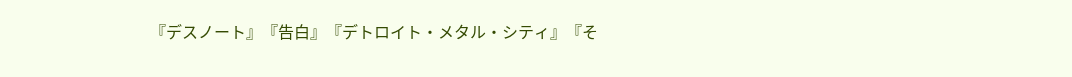『デスノート』『告白』『デトロイト・メタル・シティ』『そ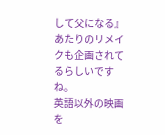して父になる』あたりのリメイクも企画されてるらしいですね。
英語以外の映画を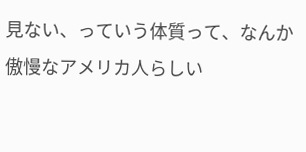見ない、っていう体質って、なんか傲慢なアメリカ人らしい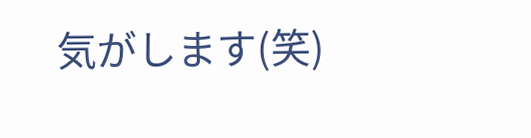気がします(笑)